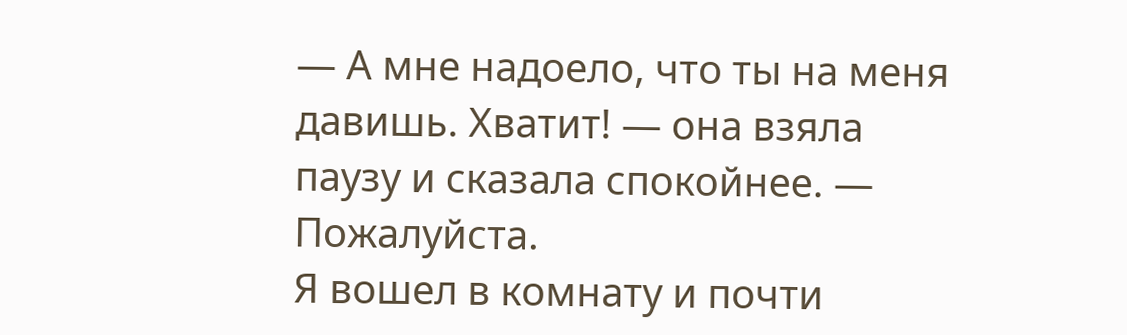— А мне надоело, что ты на меня давишь. Хватит! — она взяла паузу и сказала спокойнее. — Пожалуйста.
Я вошел в комнату и почти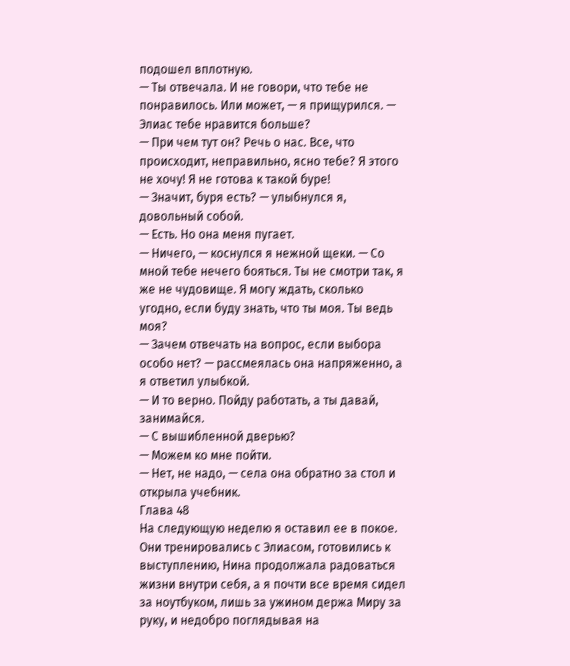подошел вплотную.
— Ты отвечала. И не говори, что тебе не понравилось. Или может, — я прищурился. — Элиас тебе нравится больше?
— При чем тут он? Речь о нас. Все, что происходит, неправильно, ясно тебе? Я этого не хочу! Я не готова к такой буре!
— Значит, буря есть? — улыбнулся я, довольный собой.
— Есть. Но она меня пугает.
— Ничего, — коснулся я нежной щеки. — Со мной тебе нечего бояться. Ты не смотри так, я же не чудовище. Я могу ждать, сколько угодно, если буду знать, что ты моя. Ты ведь моя?
— Зачем отвечать на вопрос, если выбора особо нет? — рассмеялась она напряженно, а я ответил улыбкой.
— И то верно. Пойду работать, а ты давай, занимайся.
— С вышибленной дверью?
— Можем ко мне пойти.
— Нет, не надо, — села она обратно за стол и открыла учебник.
Глава 48
На следующую неделю я оставил ее в покое. Они тренировались с Элиасом, готовились к выступлению, Нина продолжала радоваться жизни внутри себя, а я почти все время сидел за ноутбуком, лишь за ужином держа Миру за руку, и недобро поглядывая на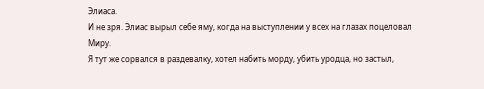Элиаса.
И не зря. Элиас вырыл себе яму, когда на выступлении у всех на глазах поцеловал Миру.
Я тут же сорвался в раздевалку, хотел набить морду, убить уродца, но застыл,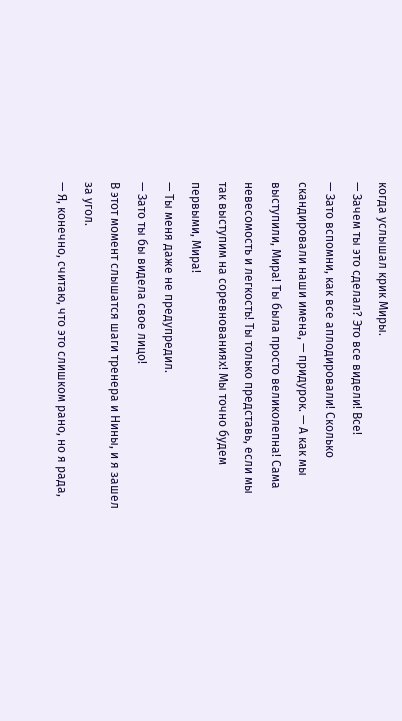когда услышал крик Миры.
— Зачем ты это сделал? Это все видели! Все!
— Зато вспомни, как все аплодировали! Сколько скандировали наши имена, — придурок. — А как мы выступили, Мира! Ты была просто великолепна! Сама невесомость и легкость! Ты только представь, если мы так выступим на соревнованиях! Мы точно будем первыми, Мира!
— Ты меня даже не предупредил.
— Зато ты бы видела свое лицо!
В этот момент слышатся шаги тренера и Нины, и я зашел за угол.
— Я, конечно, считаю, что это слишком рано, но я рада,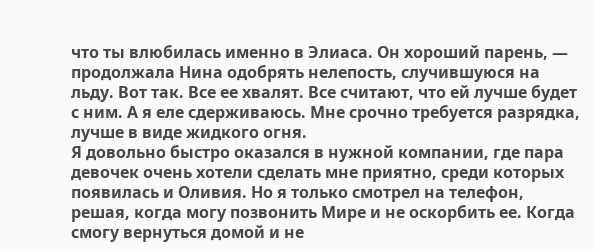что ты влюбилась именно в Элиаса. Он хороший парень, — продолжала Нина одобрять нелепость, случившуюся на льду. Вот так. Все ее хвалят. Все считают, что ей лучше будет с ним. А я еле сдерживаюсь. Мне срочно требуется разрядка, лучше в виде жидкого огня.
Я довольно быстро оказался в нужной компании, где пара девочек очень хотели сделать мне приятно, среди которых появилась и Оливия. Но я только смотрел на телефон, решая, когда могу позвонить Мире и не оскорбить ее. Когда смогу вернуться домой и не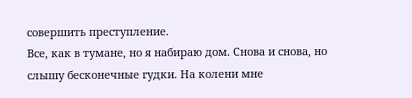совершить преступление.
Все, как в тумане, но я набираю дом. Снова и снова, но слышу бесконечные гудки. На колени мне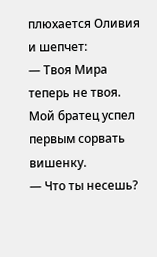плюхается Оливия и шепчет:
— Твоя Мира теперь не твоя. Мой братец успел первым сорвать вишенку.
— Что ты несешь?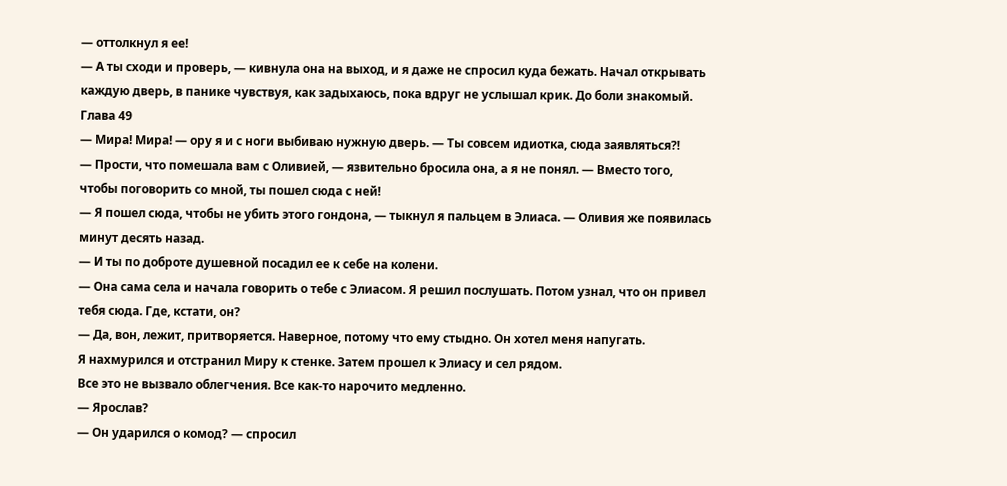— оттолкнул я ее!
— А ты сходи и проверь, — кивнула она на выход, и я даже не спросил куда бежать. Начал открывать каждую дверь, в панике чувствуя, как задыхаюсь, пока вдруг не услышал крик. До боли знакомый.
Глава 49
— Мира! Мира! — ору я и с ноги выбиваю нужную дверь. — Ты совсем идиотка, сюда заявляться⁈
— Прости, что помешала вам с Оливией, — язвительно бросила она, а я не понял. — Вместо того, чтобы поговорить со мной, ты пошел сюда с ней!
— Я пошел сюда, чтобы не убить этого гондона, — тыкнул я пальцем в Элиаса. — Оливия же появилась минут десять назад.
— И ты по доброте душевной посадил ее к себе на колени.
— Она сама села и начала говорить о тебе с Элиасом. Я решил послушать. Потом узнал, что он привел тебя сюда. Где, кстати, он?
— Да, вон, лежит, притворяется. Наверное, потому что ему стыдно. Он хотел меня напугать.
Я нахмурился и отстранил Миру к стенке. Затем прошел к Элиасу и сел рядом.
Все это не вызвало облегчения. Все как-то нарочито медленно.
— Ярослав?
— Он ударился о комод? — спросил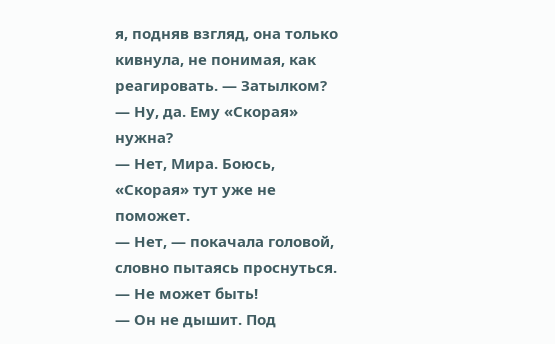я, подняв взгляд, она только кивнула, не понимая, как реагировать. — Затылком?
— Ну, да. Ему «Скорая» нужна?
— Нет, Мира. Боюсь, «Скорая» тут уже не поможет.
— Нет, — покачала головой, словно пытаясь проснуться. — Не может быть!
— Он не дышит. Под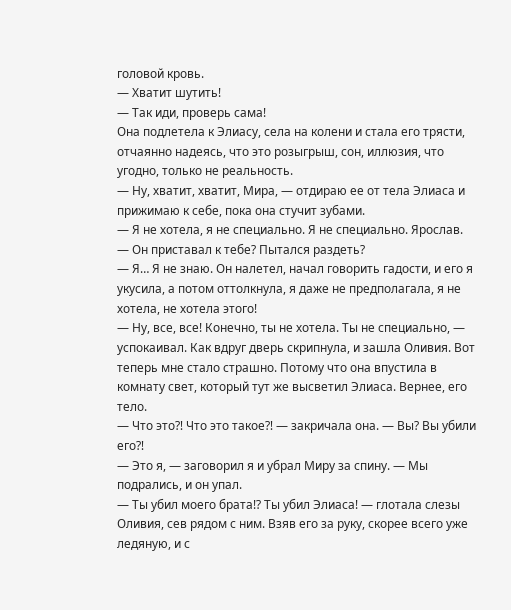головой кровь.
— Хватит шутить!
— Так иди, проверь сама!
Она подлетела к Элиасу, села на колени и стала его трясти, отчаянно надеясь, что это розыгрыш, сон, иллюзия, что угодно, только не реальность.
— Ну, хватит, хватит, Мира, — отдираю ее от тела Элиаса и прижимаю к себе, пока она стучит зубами.
— Я не хотела, я не специально. Я не специально. Ярослав.
— Он приставал к тебе? Пытался раздеть?
— Я… Я не знаю. Он налетел, начал говорить гадости, и его я укусила, а потом оттолкнула, я даже не предполагала, я не хотела, не хотела этого!
— Ну, все, все! Конечно, ты не хотела. Ты не специально, — успокаивал. Как вдруг дверь скрипнула, и зашла Оливия. Вот теперь мне стало страшно. Потому что она впустила в комнату свет, который тут же высветил Элиаса. Вернее, его тело.
— Что это⁈ Что это такое⁈ — закричала она. — Вы? Вы убили его⁈
— Это я, — заговорил я и убрал Миру за спину. — Мы подрались, и он упал.
— Ты убил моего брата⁉ Ты убил Элиаса! — глотала слезы Оливия, сев рядом с ним. Взяв его за руку, скорее всего уже ледяную, и с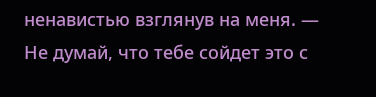ненавистью взглянув на меня. — Не думай, что тебе сойдет это с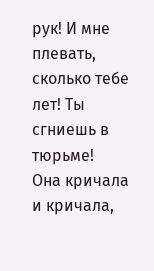рук! И мне плевать, сколько тебе лет! Ты сгниешь в тюрьме!
Она кричала и кричала,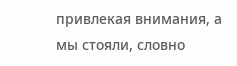привлекая внимания, а мы стояли, словно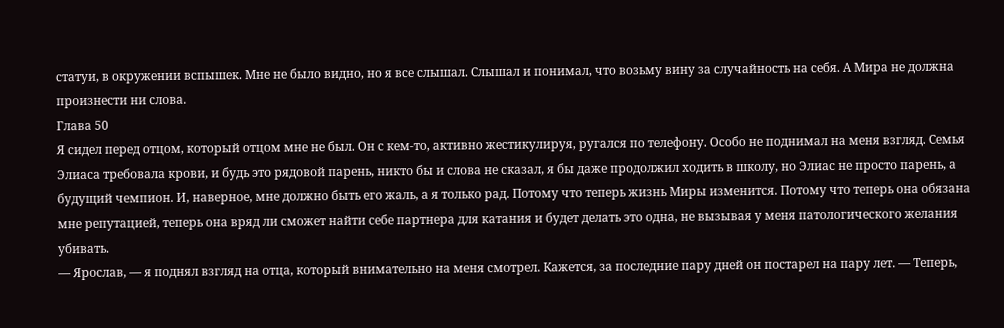статуи, в окружении вспышек. Мне не было видно, но я все слышал. Слышал и понимал, что возьму вину за случайность на себя. А Мира не должна произнести ни слова.
Глава 50
Я сидел перед отцом, который отцом мне не был. Он с кем-то, активно жестикулируя, ругался по телефону. Особо не поднимал на меня взгляд. Семья Элиаса требовала крови, и будь это рядовой парень, никто бы и слова не сказал, я бы даже продолжил ходить в школу, но Элиас не просто парень, а будущий чемпион. И, наверное, мне должно быть его жаль, а я только рад. Потому что теперь жизнь Миры изменится. Потому что теперь она обязана мне репутацией, теперь она вряд ли сможет найти себе партнера для катания и будет делать это одна, не вызывая у меня патологического желания убивать.
— Ярослав, — я поднял взгляд на отца, который внимательно на меня смотрел. Кажется, за последние пару дней он постарел на пару лет. — Теперь,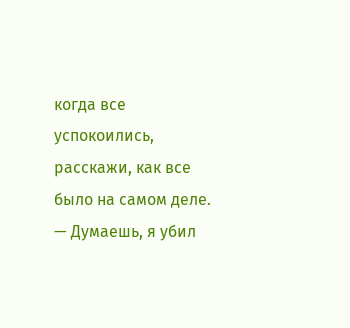когда все успокоились, расскажи, как все было на самом деле.
— Думаешь, я убил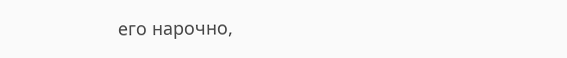его нарочно,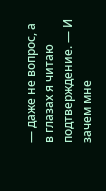— даже не вопрос, а в глазах я читаю подтверждение. — И зачем мне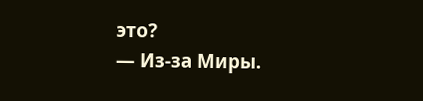это?
— Из-за Миры.